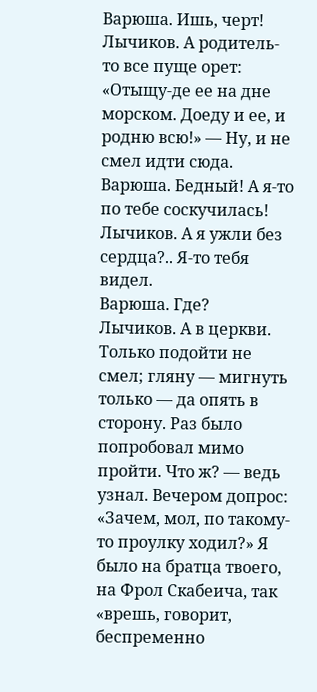Варюша. Ишь, черт!
Лычиков. А родитель-то все пуще орет: «Отыщу-де ее на дне морском. Доеду и ее, и родню всю!» — Ну, и не смел идти сюда.
Варюша. Бедный! А я-то по тебе соскучилась!
Лычиков. А я ужли без сердца?.. Я-то тебя видел.
Варюша. Где?
Лычиков. А в церкви. Только подойти не смел; гляну — мигнуть только — да опять в сторону. Раз было попробовал мимо пройти. Что ж? — ведь узнал. Вечером допрос: «Зачем, мол, по такому-то проулку ходил?» Я было на братца твоего, на Фрол Скабеича, так «врешь, говорит, беспременно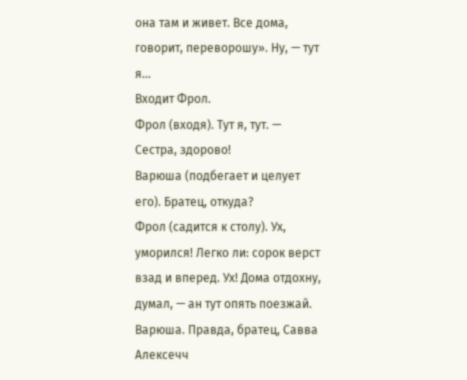она там и живет. Все дома, говорит, переворошу». Ну, — тут я…
Входит Фрол.
Фрол (входя). Тут я, тут. — Сестра, здорово!
Варюша (подбегает и целует его). Братец, откуда?
Фрол (садится к столу). Ух, уморился! Легко ли: сорок верст взад и вперед. Ух! Дома отдохну, думал, — ан тут опять поезжай.
Варюша. Правда, братец, Савва Алексечч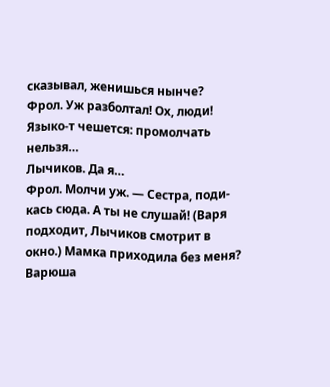сказывал, женишься нынче?
Фрол. Уж разболтал! Ох, люди! Языко-т чешется: промолчать нельзя…
Лычиков. Да я…
Фрол. Молчи уж. — Сестра, поди-кась сюда. А ты не слушай! (Варя подходит, Лычиков смотрит в окно.) Мамка приходила без меня?
Варюша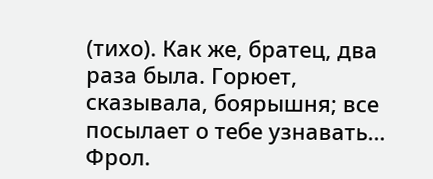(тихо). Как же, братец, два раза была. Горюет, сказывала, боярышня; все посылает о тебе узнавать…
Фрол.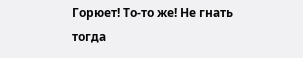Горюет! То-то же! Не гнать тогда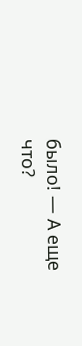было! — А еще что?